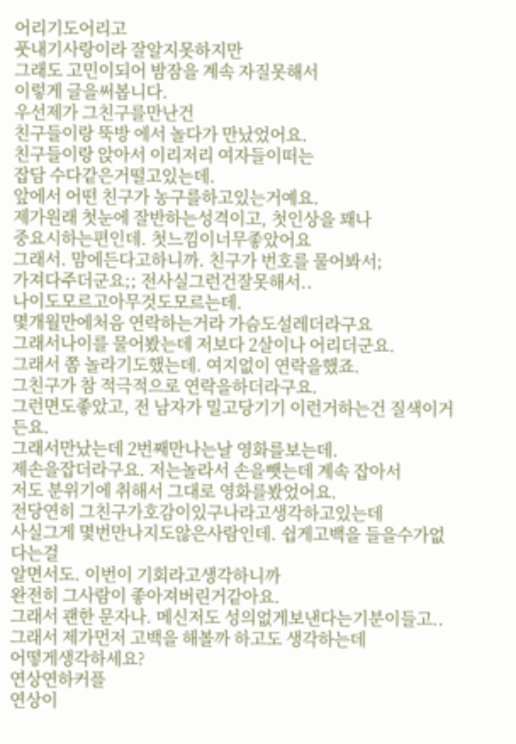어리기도어리고
풋내기사랑이라 잘알지못하지만
그래도 고민이되어 밤잠을 계속 자질못해서
이렇게 글을써봅니다.
우선제가 그친구를만난건
친구들이랑 뚝방 에서 놀다가 만났었어요.
친구들이랑 앉아서 이리저리 여자들이떠는
잡담 수다같은거떨고있는데.
앞에서 어떤 친구가 농구를하고있는거예요.
제가원래 첫눈에 잘반하는성격이고, 첫인상을 꽤나
중요시하는편인데. 첫느낌이너무좋았어요
그래서. 맘에든다고하니까. 친구가 번호를 물어봐서;
가져다주더군요;; 전사실그런건잘못해서..
나이도모르고아무것도모르는데.
몇개월만에처음 연락하는거라 가슴도설레더라구요
그래서나이를 물어봤는데 저보다 2살이나 어리더군요.
그래서 쫌 놀라기도했는데. 여지없이 연락을했죠.
그친구가 참 적극적으로 연락을하더라구요.
그런면도좋았고, 전 남자가 밀고당기기 이런거하는건 질색이거든요.
그래서만났는데 2번째만나는날 영화를보는데.
제손을잡더라구요. 저는놀라서 손을뺏는데 계속 잡아서
저도 분위기에 취해서 그대로 영화를봤었어요.
전당연히 그친구가호감이있구나라고생각하고있는데
사실그게 몇번만나지도않은사람인데. 쉽게고백을 들을수가없다는걸
알면서도. 이번이 기회라고생각하니까
완전히 그사람이 좋아져버린거같아요.
그래서 괜한 문자나. 메신저도 성의없게보낸다는기분이들고..
그래서 제가먼저 고백을 해볼까 하고도 생각하는데
어떻게생각하세요?
연상연하커플
연상이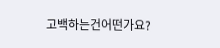고백하는건어떤가요?